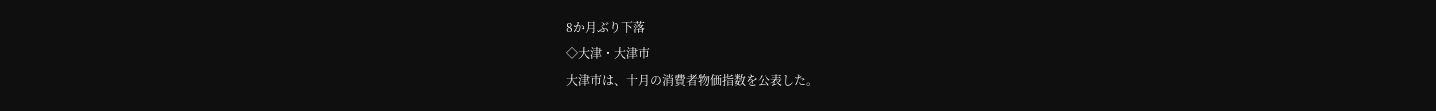8か月ぶり下落
◇大津・大津市
大津市は、十月の消費者物価指数を公表した。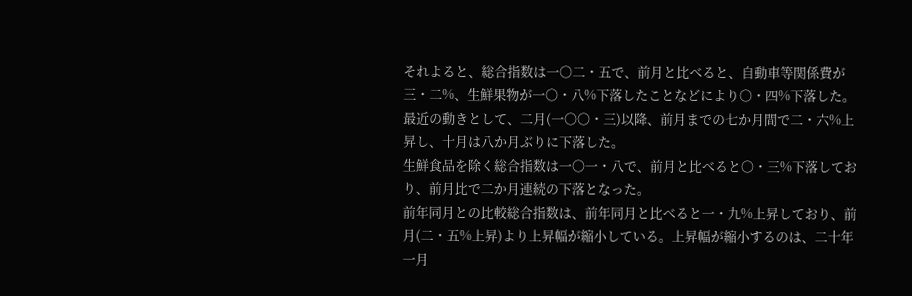それよると、総合指数は一〇二・五で、前月と比べると、自動車等関係費が三・二%、生鮮果物が一〇・八%下落したことなどにより〇・四%下落した。最近の動きとして、二月(一〇〇・三)以降、前月までの七か月間で二・六%上昇し、十月は八か月ぶりに下落した。
生鮮食品を除く総合指数は一〇一・八で、前月と比べると〇・三%下落しており、前月比で二か月連続の下落となった。
前年同月との比較総合指数は、前年同月と比べると一・九%上昇しており、前月(二・五%上昇)より上昇幅が縮小している。上昇幅が縮小するのは、二十年一月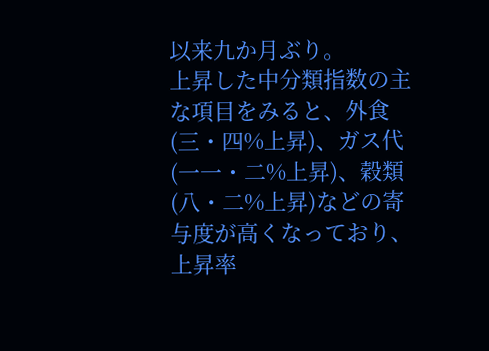以来九か月ぶり。
上昇した中分類指数の主な項目をみると、外食(三・四%上昇)、ガス代(一一・二%上昇)、穀類(八・二%上昇)などの寄与度が高くなっており、上昇率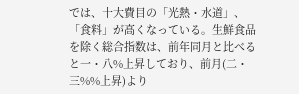では、十大費目の「光熱・水道」、「食料」が高くなっている。生鮮食品を除く総合指数は、前年同月と比べると一・八%上昇しており、前月(二・三%%上昇)より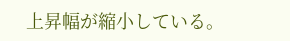上昇幅が縮小している。